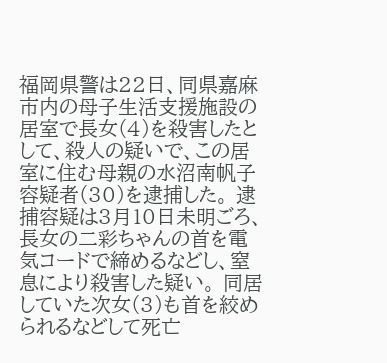福岡県警は22日、同県嘉麻市内の母子生活支援施設の居室で長女(4)を殺害したとして、殺人の疑いで、この居室に住む母親の水沼南帆子容疑者(30)を逮捕した。 逮捕容疑は3月10日未明ごろ、長女の二彩ちゃんの首を電気コードで締めるなどし、窒息により殺害した疑い。 同居していた次女(3)も首を絞められるなどして死亡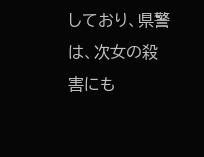しており、県警は、次女の殺害にも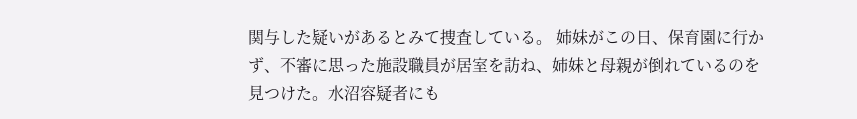関与した疑いがあるとみて捜査している。 姉妹がこの日、保育園に行かず、不審に思った施設職員が居室を訪ね、姉妹と母親が倒れているのを見つけた。水沼容疑者にも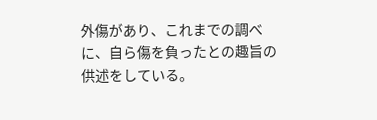外傷があり、これまでの調べに、自ら傷を負ったとの趣旨の供述をしている。